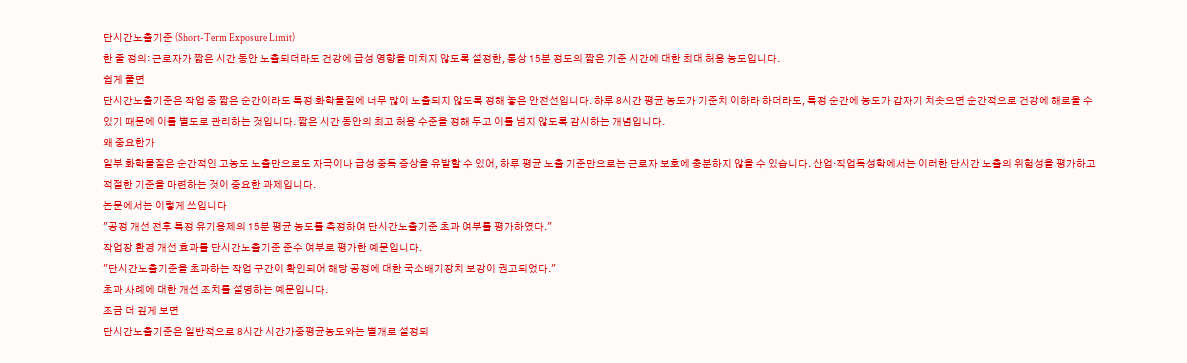단시간노출기준 (Short-Term Exposure Limit)
한 줄 정의: 근로자가 짧은 시간 동안 노출되더라도 건강에 급성 영향을 미치지 않도록 설정한, 통상 15분 정도의 짧은 기준 시간에 대한 최대 허용 농도입니다.
쉽게 풀면
단시간노출기준은 작업 중 짧은 순간이라도 특정 화학물질에 너무 많이 노출되지 않도록 정해 놓은 안전선입니다. 하루 8시간 평균 농도가 기준치 이하라 하더라도, 특정 순간에 농도가 갑자기 치솟으면 순간적으로 건강에 해로울 수 있기 때문에 이를 별도로 관리하는 것입니다. 짧은 시간 동안의 최고 허용 수준을 정해 두고 이를 넘지 않도록 감시하는 개념입니다.
왜 중요한가
일부 화학물질은 순간적인 고농도 노출만으로도 자극이나 급성 중독 증상을 유발할 수 있어, 하루 평균 노출 기준만으로는 근로자 보호에 충분하지 않을 수 있습니다. 산업·직업독성학에서는 이러한 단시간 노출의 위험성을 평가하고 적절한 기준을 마련하는 것이 중요한 과제입니다.
논문에서는 이렇게 쓰입니다
"공정 개선 전후 특정 유기용제의 15분 평균 농도를 측정하여 단시간노출기준 초과 여부를 평가하였다."
작업장 환경 개선 효과를 단시간노출기준 준수 여부로 평가한 예문입니다.
"단시간노출기준을 초과하는 작업 구간이 확인되어 해당 공정에 대한 국소배기장치 보강이 권고되었다."
초과 사례에 대한 개선 조치를 설명하는 예문입니다.
조금 더 깊게 보면
단시간노출기준은 일반적으로 8시간 시간가중평균농도와는 별개로 설정되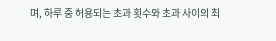며, 하루 중 허용되는 초과 횟수와 초과 사이의 최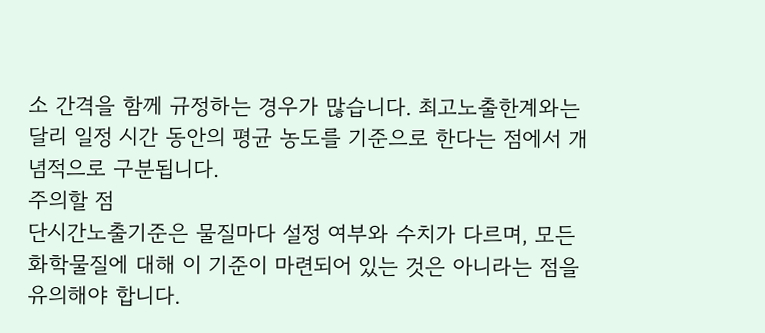소 간격을 함께 규정하는 경우가 많습니다. 최고노출한계와는 달리 일정 시간 동안의 평균 농도를 기준으로 한다는 점에서 개념적으로 구분됩니다.
주의할 점
단시간노출기준은 물질마다 설정 여부와 수치가 다르며, 모든 화학물질에 대해 이 기준이 마련되어 있는 것은 아니라는 점을 유의해야 합니다.